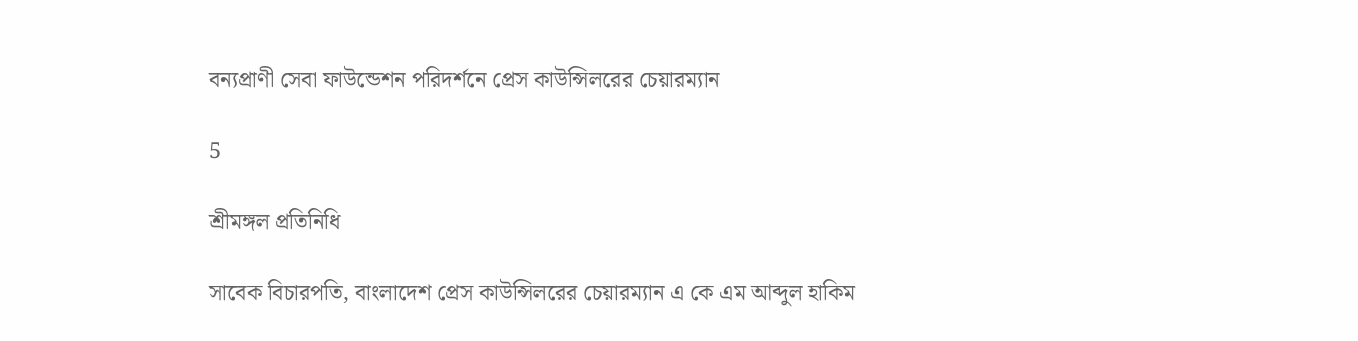বন্যপ্রাণী সেবা ফাউন্ডেশন পরিদর্শনে প্রেস কাউন্সিলরের চেয়ারম্যান

5

শ্রীমঙ্গল প্রতিনিধি

সাবেক বিচারপতি, বাংলাদেশ প্রেস কাউন্সিলরের চেয়ারম্যান এ কে এম আব্দুল হাকিম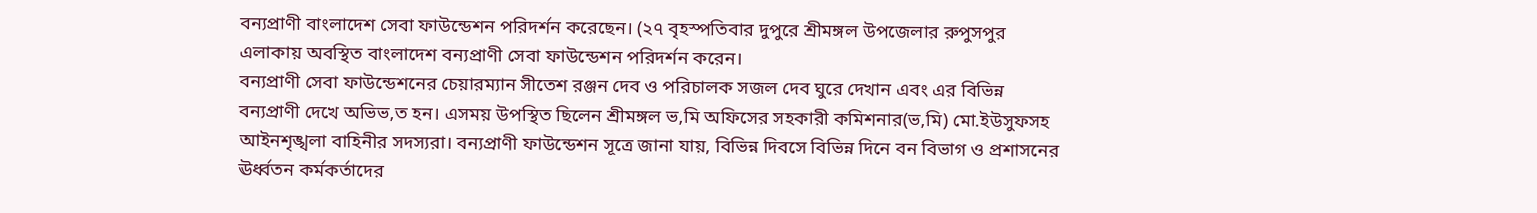বন্যপ্রাণী বাংলাদেশ সেবা ফাউন্ডেশন পরিদর্শন করেছেন। (২৭ বৃহস্পতিবার দুপুরে শ্রীমঙ্গল উপজেলার রুপুসপুর এলাকায় অবস্থিত বাংলাদেশ বন্যপ্রাণী সেবা ফাউন্ডেশন পরিদর্শন করেন।
বন্যপ্রাণী সেবা ফাউন্ডেশনের চেয়ারম্যান সীতেশ রঞ্জন দেব ও পরিচালক সজল দেব ঘুরে দেখান এবং এর বিভিন্ন বন্যপ্রাণী দেখে অভিভ‚ত হন। এসময় উপস্থিত ছিলেন শ্রীমঙ্গল ভ‚মি অফিসের সহকারী কমিশনার(ভ‚মি) মো.ইউসুফসহ আইনশৃঙ্খলা বাহিনীর সদস্যরা। বন্যপ্রাণী ফাউন্ডেশন সূত্রে জানা যায়, বিভিন্ন দিবসে বিভিন্ন দিনে বন বিভাগ ও প্রশাসনের ঊর্ধ্বতন কর্মকর্তাদের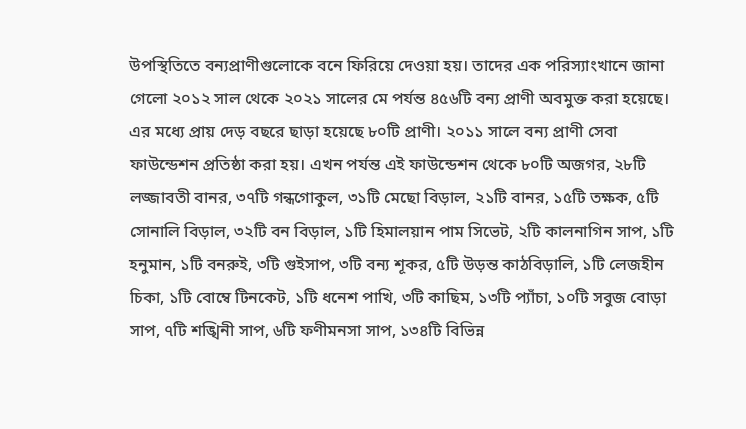উপস্থিতিতে বন্যপ্রাণীগুলোকে বনে ফিরিয়ে দেওয়া হয়। তাদের এক পরিস্যাংখানে জানা গেলো ২০১২ সাল থেকে ২০২১ সালের মে পর্যন্ত ৪৫৬টি বন্য প্রাণী অবমুক্ত করা হয়েছে। এর মধ্যে প্রায় দেড় বছরে ছাড়া হয়েছে ৮০টি প্রাণী। ২০১১ সালে বন্য প্রাণী সেবা ফাউন্ডেশন প্রতিষ্ঠা করা হয়। এখন পর্যন্ত এই ফাউন্ডেশন থেকে ৮০টি অজগর, ২৮টি লজ্জাবতী বানর, ৩৭টি গন্ধগোকুল, ৩১টি মেছো বিড়াল, ২১টি বানর, ১৫টি তক্ষক, ৫টি সোনালি বিড়াল, ৩২টি বন বিড়াল, ১টি হিমালয়ান পাম সিভেট, ২টি কালনাগিন সাপ, ১টি হনুমান, ১টি বনরুই, ৩টি গুইসাপ, ৩টি বন্য শূকর, ৫টি উড়ন্ত কাঠবিড়ালি, ১টি লেজহীন চিকা, ১টি বোম্বে টিনকেট, ১টি ধনেশ পাখি, ৩টি কাছিম, ১৩টি প্যাঁচা, ১০টি সবুজ বোড়া সাপ, ৭টি শঙ্খিনী সাপ, ৬টি ফণীমনসা সাপ, ১৩৪টি বিভিন্ন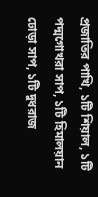প্রজাতির পাখি, ১টি শিয়াল, ১টি পদ্মগোখরা সাপ, ১টি হিমালয়ান ঢোড়া সাপ, ১টি দুধরাজ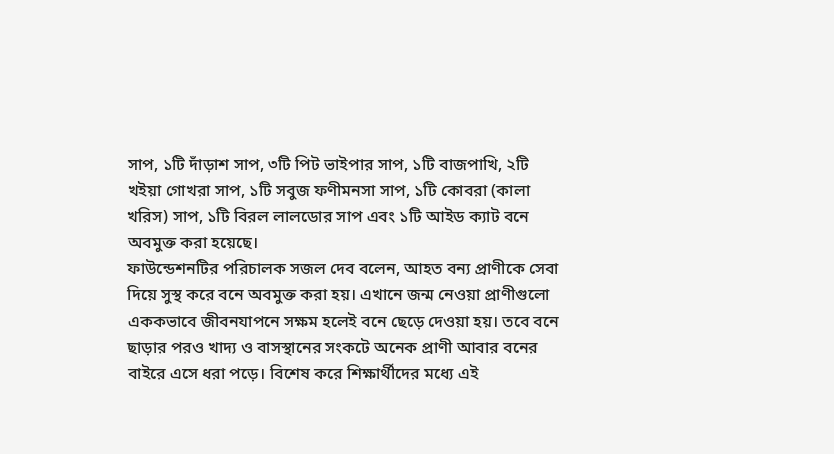সাপ, ১টি দাঁড়াশ সাপ, ৩টি পিট ভাইপার সাপ, ১টি বাজপাখি, ২টি খইয়া গোখরা সাপ, ১টি সবুজ ফণীমনসা সাপ, ১টি কোবরা (কালা খরিস) সাপ, ১টি বিরল লালডোর সাপ এবং ১টি আইড ক্যাট বনে অবমুক্ত করা হয়েছে।
ফাউন্ডেশনটির পরিচালক সজল দেব বলেন, আহত বন্য প্রাণীকে সেবা দিয়ে সুস্থ করে বনে অবমুক্ত করা হয়। এখানে জন্ম নেওয়া প্রাণীগুলো এককভাবে জীবনযাপনে সক্ষম হলেই বনে ছেড়ে দেওয়া হয়। তবে বনে ছাড়ার পরও খাদ্য ও বাসস্থানের সংকটে অনেক প্রাণী আবার বনের বাইরে এসে ধরা পড়ে। বিশেষ করে শিক্ষার্থীদের মধ্যে এই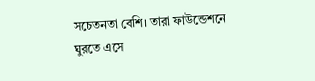সচেতনতা বেশি। তারা ফাউন্ডেশনে ঘুরতে এসে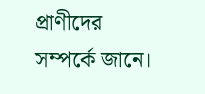প্রাণীদের সম্পর্কে জানে।